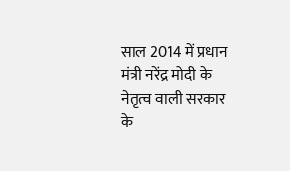साल 2014 में प्रधान मंत्री नरेंद्र मोदी के नेतृत्व वाली सरकार के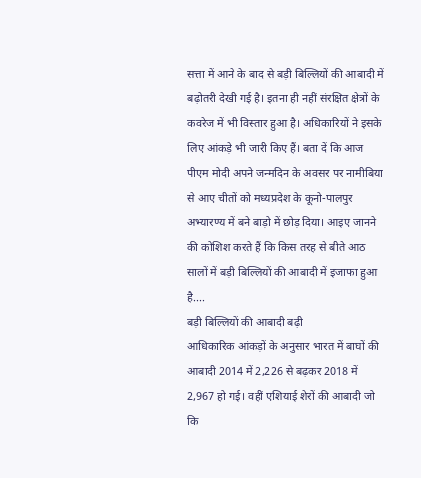सत्ता में आने के बाद से बड़ी बिल्लियों की आबादी में बढ़ोतरी देखी गई है। इतना ही नहीं संरक्षित क्षेत्रों के कवरेज में भी विस्तार हुआ है। अधिकारियों ने इसके लिए आंकड़े भी जारी किए हैं। बता दें कि आज पीएम मोदी अपने जन्मदिन के अवसर पर नामीबिया से आए चीतों को मध्यप्रदेश के कूनो-पालपुर अभ्यारण्य में बने बाड़ो में छोड़ दिया। आइए जानने की कोशिश करते हैं कि किस तरह से बीते आठ सालों में बड़ी बिल्लियों की आबादी में इजाफा हुआ है....
बड़ी बिल्लियों की आबादी बढ़ी
आधिकारिक आंकड़ों के अनुसार भारत में बाघों की आबादी 2014 में 2,226 से बढ़कर 2018 में 2,967 हो गई। वहीं एशियाई शेरों की आबादी जो कि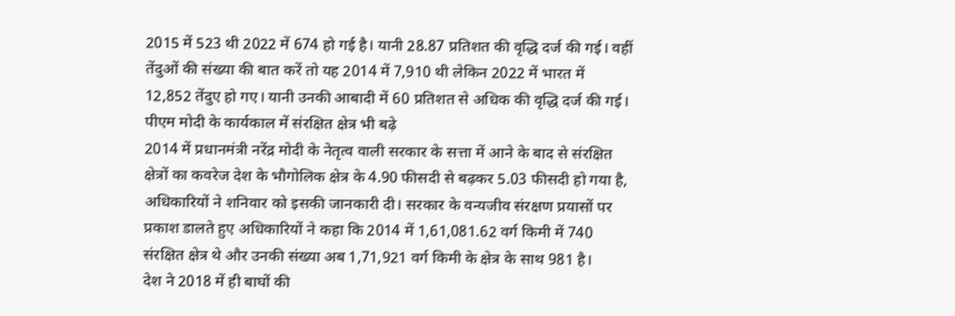2015 में 523 थी 2022 में 674 हो गई है। यानी 28.87 प्रतिशत की वृद्धि दर्ज की गई। वहीं तेंदुओं की संख्या की बात करें तो यह 2014 में 7,910 थी लेकिन 2022 में भारत में 12,852 तेंदुए हो गए। यानी उनकी आबादी में 60 प्रतिशत से अधिक की वृद्धि दर्ज की गई।
पीएम मोदी के कार्यकाल में संरक्षित क्षेत्र भी बढ़े
2014 में प्रधानमंत्री नरेंद्र मोदी के नेतृत्व वाली सरकार के सत्ता में आने के बाद से संरक्षित क्षेत्रों का कवरेज देश के भौगोलिक क्षेत्र के 4.90 फीसदी से बढ़कर 5.03 फीसदी हो गया है, अधिकारियों ने शनिवार को इसकी जानकारी दी। सरकार के वन्यजीव संरक्षण प्रयासों पर प्रकाश डालते हुए अधिकारियों ने कहा कि 2014 में 1,61,081.62 वर्ग किमी में 740 संरक्षित क्षेत्र थे और उनकी संख्या अब 1,71,921 वर्ग किमी के क्षेत्र के साथ 981 है।
देश ने 2018 में ही बाघों की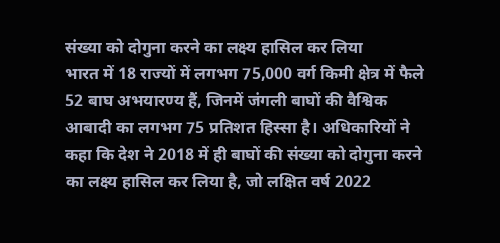संख्या को दोगुना करने का लक्ष्य हासिल कर लिया
भारत में 18 राज्यों में लगभग 75,000 वर्ग किमी क्षेत्र में फैले 52 बाघ अभयारण्य हैं, जिनमें जंगली बाघों की वैश्विक आबादी का लगभग 75 प्रतिशत हिस्सा है। अधिकारियों ने कहा कि देश ने 2018 में ही बाघों की संख्या को दोगुना करने का लक्ष्य हासिल कर लिया है, जो लक्षित वर्ष 2022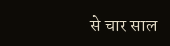से चार साल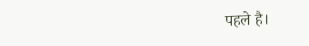पहले है।